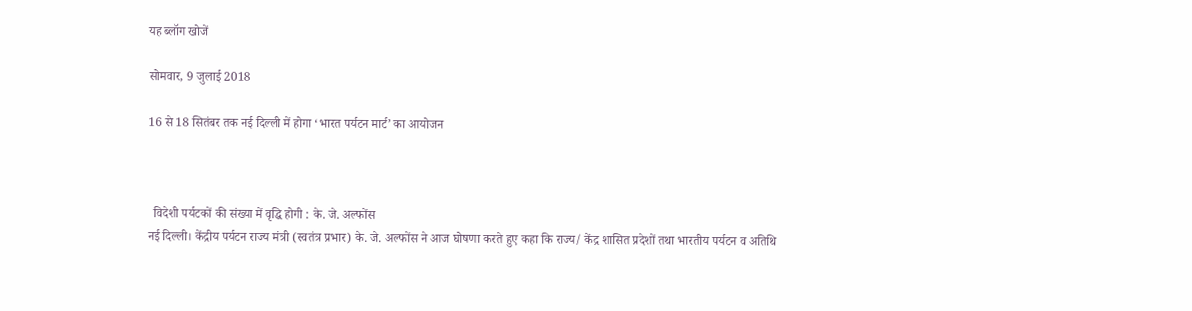यह ब्लॉग खोजें

सोमवार, 9 जुलाई 2018

16 से 18 सितंबर तक नई दिल्ली में होगा ‘भारत पर्यटन मार्ट’ का आयोजन



  विदेशी पर्यटकों की संख्या में वृद्धि होगी : के. जे. अल्फोंस
नई दिल्ली। केंद्रीय पर्यटन राज्य मंत्री (स्वतंत्र प्रभार) के. जे. अल्फोंस ने आज घोषणा करते हुए कहा कि राज्य/ केंद्र शासित प्रदेशों तथा भारतीय पर्यटन व अतिथि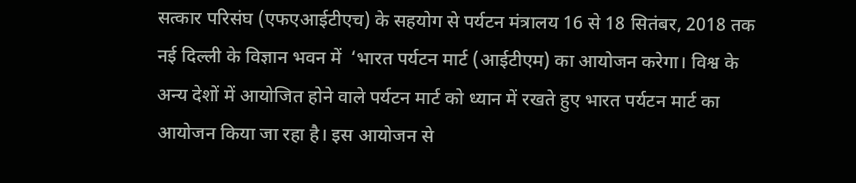सत्कार परिसंघ (एफएआईटीएच) के सहयोग से पर्यटन मंत्रालय 16 से 18 सितंबर, 2018 तक नई दिल्ली के विज्ञान भवन में  ‘भारत पर्यटन मार्ट (आईटीएम) का आयोजन करेगा। विश्व के अन्य देशों में आयोजित होने वाले पर्यटन मार्ट को ध्यान में रखते हुए भारत पर्यटन मार्ट का आयोजन किया जा रहा है। इस आयोजन से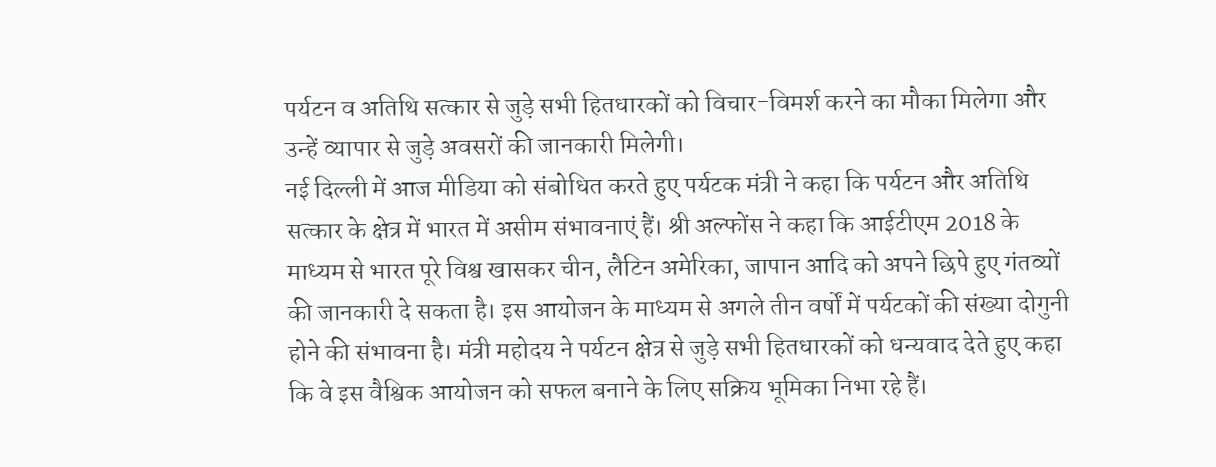पर्यटन व अतिथि सत्कार से जुड़े सभी हितधारकों को विचार-विमर्श करने का मौका मिलेगा और उन्हें व्यापार से जुड़े अवसरों की जानकारी मिलेगी।
नई दिल्ली में आज मीडिया को संबोधित करते हुए पर्यटक मंत्री ने कहा कि पर्यटन और अतिथि सत्कार के क्षेत्र में भारत में असीम संभावनाएं हैं। श्री अल्फोंस ने कहा कि आईटीएम 2018 के माध्यम से भारत पूरे विश्व खासकर चीन, लैटिन अमेरिका, जापान आदि को अपने छिपे हुए गंतव्यों की जानकारी दे सकता है। इस आयोजन के माध्यम से अगले तीन वर्षों में पर्यटकों की संख्या दोगुनी होने की संभावना है। मंत्री महोदय ने पर्यटन क्षेत्र से जुड़े सभी हितधारकों को धन्यवाद देते हुए कहा कि वे इस वैश्विक आयोजन को सफल बनाने के लिए सक्रिय भूमिका निभा रहे हैं।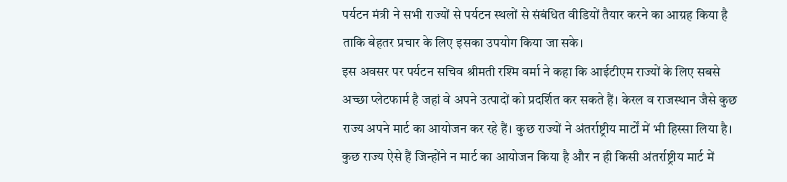पर्यटन मंत्री ने सभी राज्यों से पर्यटन स्थलों से संबंधित वीडियों तैयार करने का आग्रह किया है ताकि बेहतर प्रचार के लिए इसका उपयोग किया जा सके।
इस अवसर पर पर्यटन सचिव श्रीमती रश्मि वर्मा ने कहा कि आईटीएम राज्यों के लिए सबसे अच्छा प्लेटफार्म है जहां वे अपने उत्पादों को प्रदर्शित कर सकते हैं। केरल व राजस्थान जैसे कुछ राज्य अपने मार्ट का आयोजन कर रहे हैं। कुछ राज्यों ने अंतर्राष्ट्रीय मार्टों में भी हिस्सा लिया है। कुछ राज्य ऐसे हैं जिन्होंने न मार्ट का आयोजन किया है और न ही किसी अंतर्राष्ट्रीय मार्ट में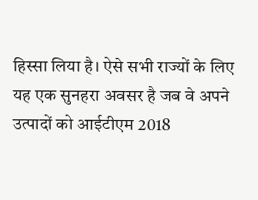हिस्सा लिया है। ऐसे सभी राज्यों के लिए यह एक सुनहरा अवसर है जब वे अपने उत्पादों को आईटीएम 2018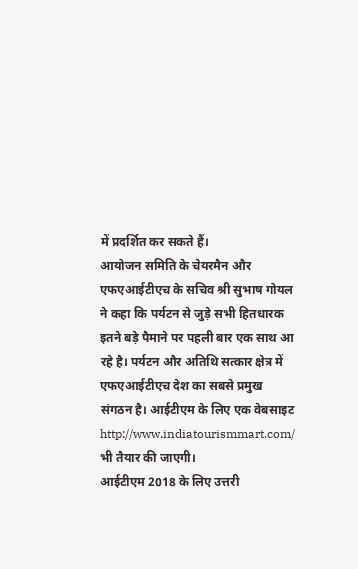में प्रदर्शित कर सकते हैं।
आयोजन समिति के चेयरमैन और एफएआईटीएच के सचिव श्री सुभाष गोयल ने कहा कि पर्यटन से जुड़े सभी हितधारक इतने बड़े पैमाने पर पहली बार एक साथ आ रहे है। पर्यटन और अतिथि सत्कार क्षेत्र में एफएआईटीएच देश का सबसे प्रमुख संगठन है। आईटीएम के लिए एक वेबसाइट http://www.indiatourismmart.com/ भी तैयार की जाएगी।
आईटीएम 2018 के लिए उत्तरी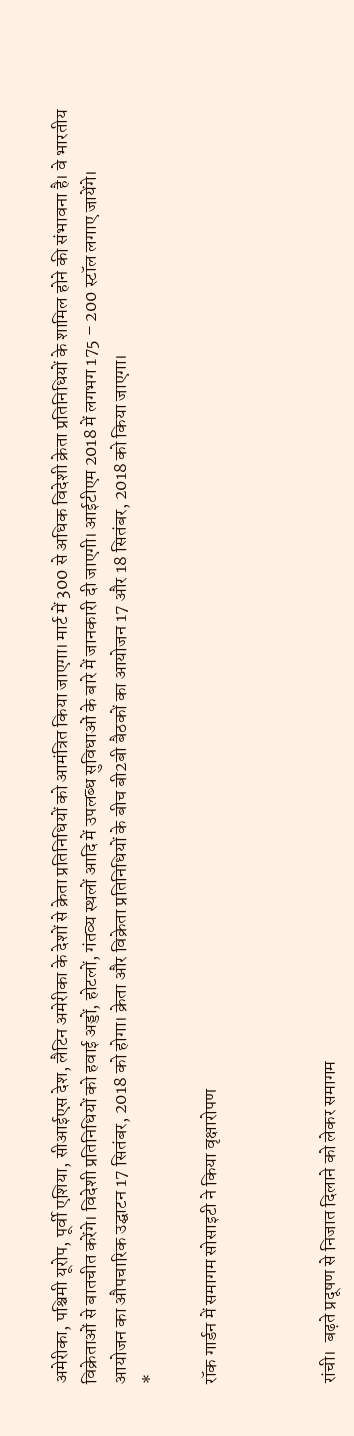अमेरीका, पश्चिमी यूरोप, पूर्वी एशिया, सीआईएस देश, लैटिन अमेरीका के देशों से क्रेता प्रतिनिधियों को आमंत्रित किया जाएगा। मार्ट में 300 से अधिक विदेशी क्रेता प्रतिनिधियों के शामिल होने की संभावना है। वे भारतीय विक्रेताओं से बातचीत करेंगे। विदेशी प्रतिनिधियों को हवाई अड्डों, होटलों, गंतव्य स्थलों आदि में उपलब्ध सुविधाओं के बारे में जानकारी दी जाएगी। आईटीएम 2018 में लगभग 175 – 200 स्टॉल लगाए जायेंगे।
आयोजन का औपचारिक उद्घाटन 17 सितंबर, 2018 को होगा। क्रेता और विक्रेता प्रतिनिधियों के बीच बी2बी बैठकों का आयोजन 17 और 18 सितंबर, 2018 को किया जाएगा।
*

रॉक गार्डन में समागम सोसाइटी ने किया वृक्षारोपण



रांची।  बढ़ते प्रदूषण से निजात दिलाने को लेकर समागम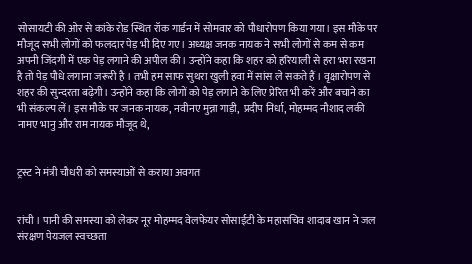सोसायटी की ओर से कांके रोड स्थित रॉक गार्डन में सोमवार को पौधारोपण किया गया। इस मौके पर मौजूद सभी लोगों को फलदार पेड़ भी दिए गए। अध्यक्ष जनक नायक ने सभी लोगों से कम से कम अपनी जिंदगी में एक पेड़ लगाने की अपील की। उन्होंने कहा कि शहर को हरियाली से हरा भरा रखना है तो पेड़ पौधे लगाना जरूरी है । तभी हम साफ सुथरा खुली हवा में सांस ले सकते हैं । वृक्षारोपण से शहर की सुन्दरता बढ़ेगी। उन्होंने कहा कि लोगों को पेड़ लगाने के लिए प्रेरित भी करें और बचाने का भी संकल्प लें। इस मौके पर जनक नायक, नवीनए मुन्ना गाड़ी,  प्रदीप निर्धा, मोहम्मद नौशाद लकी नामए भानु और राम नायक मौजूद थे,


ट्रस्ट ने मंत्री चौधरी को समस्याओं से कराया अवगत


रांची । पानी की समस्या को लेकर नूर मोहम्मद वेलफेयर सोसाईटी के महासचिव शादाब खान ने जल संरक्षण पेयजल स्वच्छता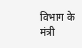विभाग के मंत्री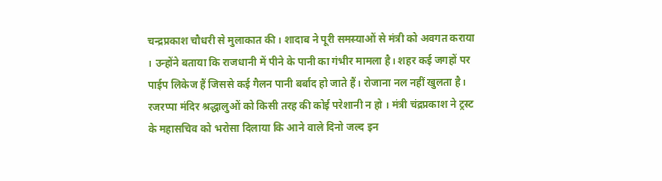चन्द्रप्रकाश चौधरी से मुलाकात की। शादाब ने पूरी समस्याओं से मंत्री को अवगत कराया । उन्होंने बताया कि राजधानी में पीने के पानी का गंभीर मामला है। शहर कई जगहों पर पाईप लिकेज हैं जिससे कई गैलन पानी बर्बाद हो जाते हैं। रोजाना नल नहीं खुलता है। रजरप्पा मंदिर श्रद्धालुओं को किसी तरह की कोई परेशानी न हो । मंत्री चंद्रप्रकाश ने ट्रस्ट के महासचिव को भरोसा दिलाया कि आने वाले दिनो जल्द इन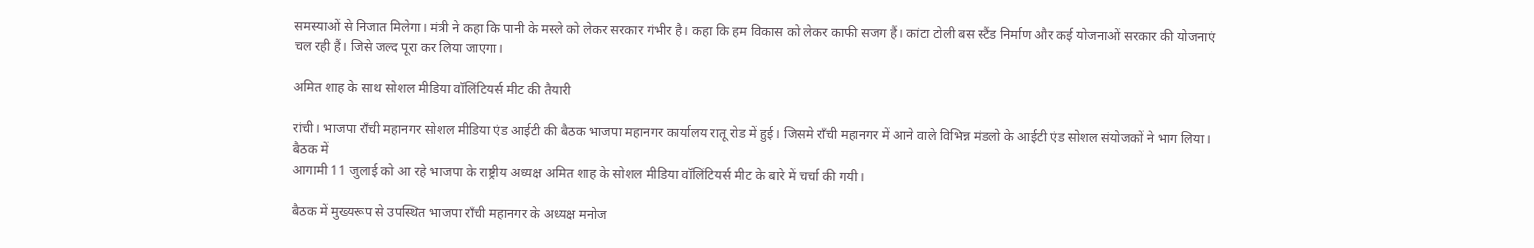समस्याओं से निजात मिलेगा। मंत्री ने कहा कि पानी के मस्ले को लेकर सरकार गंभीर है। कहा कि हम विकास को लेकर काफी सजग हैं। कांटा टोली बस स्टैंड निर्माण और कई योजनाओं सरकार की योजनाएं चल रही हैं। जिसे जल्द पूरा कर लिया जाएगा।

अमित शाह के साथ सोशल मीडिया वॉलिंटियर्स मीट की तैयारी

रांची। भाजपा राँची महानगर सोशल मीडिया एंड आईटी की बैठक भाजपा महानगर कार्यालय रातू रोड में हुई। जिसमे राँची महानगर में आने वाले विभिन्न मंडलो के आईटी एंड सोशल संयोजकों ने भाग लिया। बैठक में
आगामी 11 जुलाई को आ रहे भाजपा के राष्ट्रीय अध्यक्ष अमित शाह के सोशल मीडिया वॉलिंटियर्स मीट के बारे में चर्चा की गयी।

बैठक में मुख्यरूप से उपस्थित भाजपा राँची महानगर के अध्यक्ष मनोज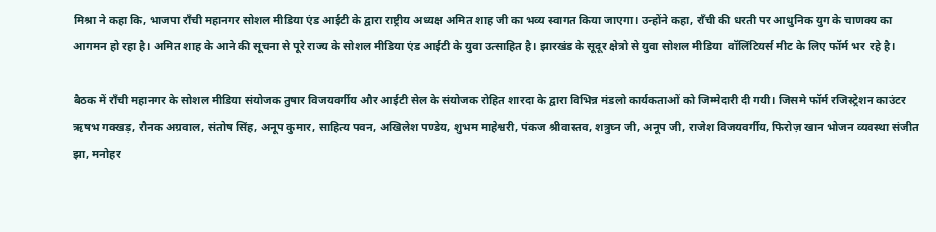मिश्रा ने कहा कि, भाजपा राँची महानगर सोशल मीडिया एंड आईटी के द्वारा राष्ट्रीय अध्यक्ष अमित शाह जी का भव्य स्वागत किया जाएगा। उन्होंने कहा, राँची की धरती पर आधुनिक युग के चाणक्य का आगमन हो रहा है। अमित शाह के आने की सूचना से पूरे राज्य के सोशल मीडिया एंड आईटी के युवा उत्साहित है। झारखंड के सूदूर क्षेत्रो से युवा सोशल मीडिया  वॉलिंटियर्स मीट के लिए फॉर्म भर  रहे है।

बैठक में राँची महानगर के सोशल मीडिया संयोजक तुषार विजयवर्गीय और आईटी सेल के संयोजक रोहित शारदा के द्वारा विभिन्न मंडलो कार्यकताओं को जिम्मेदारी दी गयी। जिसमे फॉर्म रजिस्ट्रेशन काउंटर  ऋषभ गक्खड़, रौनक अग्रवाल, संतोष सिंह, अनूप कुमार, साहित्य पवन, अखिलेश पण्डेय, शुभम माहेश्वरी, पंकज श्रीवास्तव, शत्रुघ्न जी, अनूप जी, राजेश विजयवर्गीय, फिरोज़ खान भोजन व्यवस्था संजीत झा, मनोहर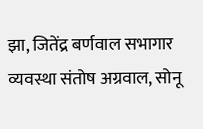झा, जितेंद्र बर्णवाल सभागार व्यवस्था संतोष अग्रवाल, सोनू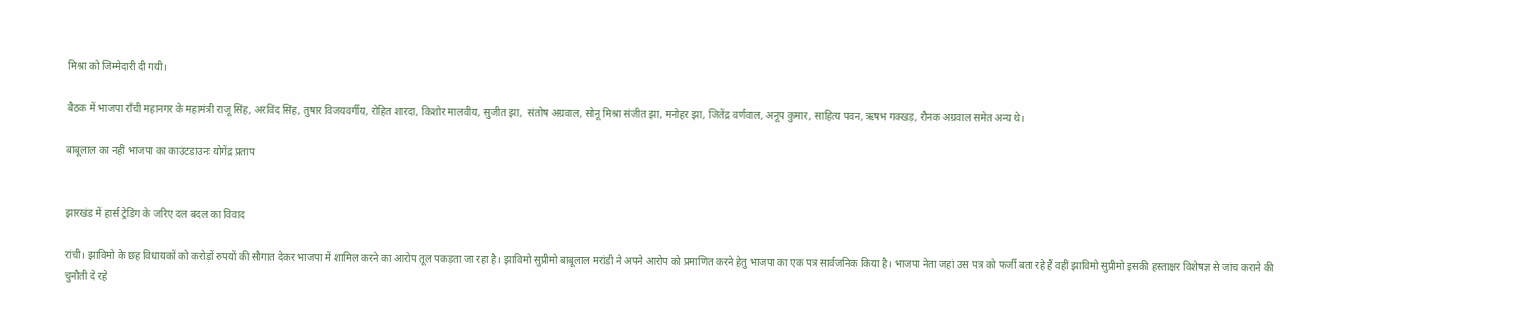मिश्रा को जिम्मेदारी दी गयी।

बैठक में भाजपा राँची महानगर के महामंत्री राजू सिंह, अरविंद सिंह, तुषार विजयवर्गीय, रोहित शारदा, किशोर मालवीय, सुजीत झा,  संतोष अग्रवाल, सोनू मिश्रा संजीत झा, मनोहर झा, जितेंद्र वर्णवाल, अनूप कुमार, साहित्य पवन, ऋषभ गक्खड़, रौनक अग्रवाल समेत अन्य थे।

बाबूलाल का नहीं भाजपा का काउंटडाउनः योगेंद्र प्रताप


झारखंड में हार्स ट्रेडिंग के जरिए दल बदल का विवाद

रांची। झाविमो के छह विधायकों को करोड़ों रुपयों की सौगात देकर भाजपा में शामिल करने का आरोप तूल पकड़ता जा रहा है। झाविमो सुप्रीमो बाबूलाल मरांडी ने अपने आरोप को प्रमाणित करने हेतु भाजपा का एक पत्र सार्वजनिक किया है। भाजपा नेता जहां उस पत्र को फर्जी बता रहे हैं वहीं झाविमो सुप्रीमो इसकी हस्ताक्षर विशेषज्ञ से जांच कराने की चुनौती दे रहे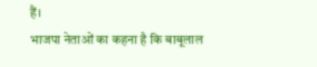हैं।
भाजपा नेताओं का कहना है कि बाबूलाल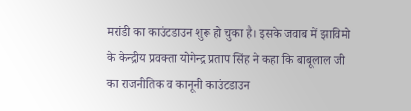मरांडी का काउंटडाउन शुरू हो चुका है। इसके जवाब में झाविमो के केन्द्रीय प्रवक्ता योगेन्द्र प्रताप सिंह ने कहा कि बाबूलाल जी का राजनीतिक व कानूनी काउंटडाउन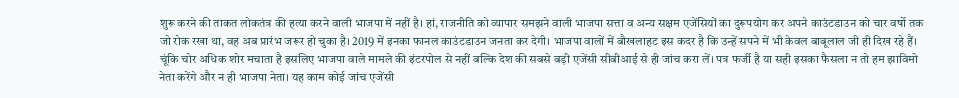शुरू करने की ताकत लोकतंत्र की हत्या करने वाली भाजपा में नहीं है। हां, राजनीति को व्यापार समझने वाली भाजपा सत्ता व अन्य सक्षम एजेंसियों का दुरूपयोग कर अपने काउंटडाउन को चार वर्षो तक जो रोक रखा था, वह अब प्रारंभ जरूर हो चुका है। 2019 में इनका फानल काउंटडाउन जनता कर देगी। भाजपा वालों में बौखलाहट इस कदर है कि उन्हें सपने में भी केवल बाबूलाल जी ही दिख रहे हैं। चूंकि चोर अधिक शोर मचाता है इसलिए भाजपा वाले मामले की इंटरपोल से नहीं बल्कि देश की सबसे बड़ी एजेंसी सीबीआई से ही जांच करा लें। पत्र फर्जी है या सही इसका फैसला न तो हम झाविमो नेता करेंगे और न ही भाजपा नेता। यह काम कोई जांच एजेंसी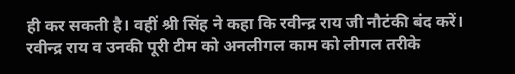ही कर सकती है। वहीं श्री सिंह ने कहा कि रवीन्द्र राय जी नौटंकी बंद करें। रवीन्द्र राय व उनकी पूरी टीम को अनलीगल काम को लीगल तरीके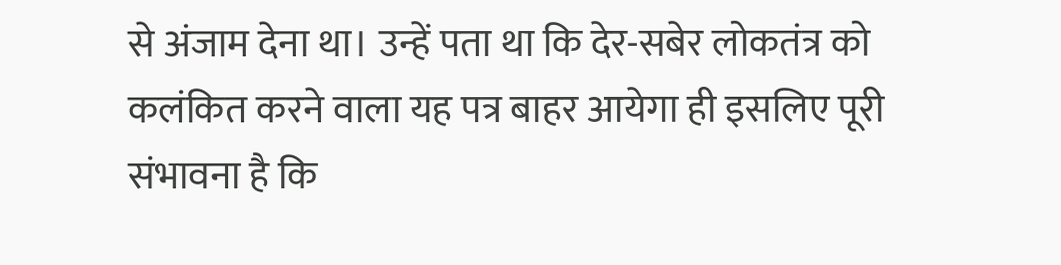से अंजाम देना था। उन्हें पता था कि देर-सबेर लोकतंत्र को कलंकित करने वाला यह पत्र बाहर आयेगा ही इसलिए पूरी संभावना है कि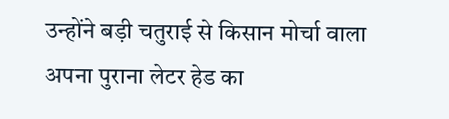उन्होंने बड़ी चतुराई से किसान मोर्चा वाला अपना पुराना लेटर हेड का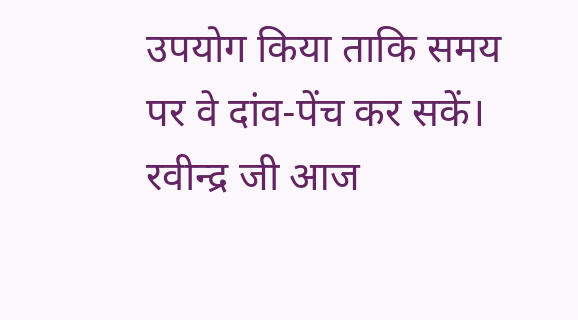उपयोग किया ताकि समय पर वे दांव-पेंच कर सकें। रवीन्द्र जी आज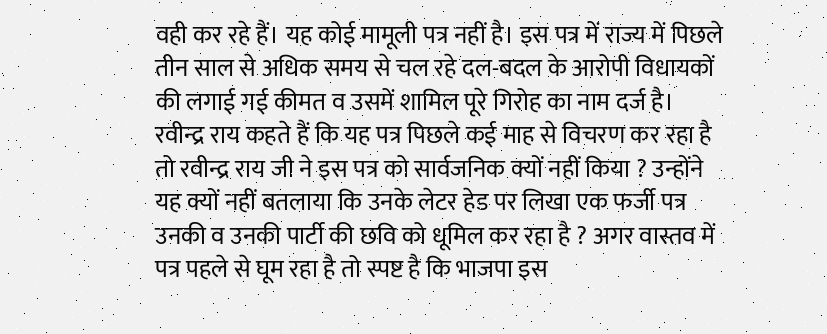वही कर रहे हैं। यह कोई मामूली पत्र नहीं है। इस पत्र में राज्य में पिछले तीन साल से अधिक समय से चल रहे दल-बदल के आरोपी विधायकों की लगाई गई कीमत व उसमें शामिल पूरे गिरोह का नाम दर्ज है। रवीन्द्र राय कहते हैं कि यह पत्र पिछले कई माह से विचरण कर रहा है तो रवीन्द्र राय जी ने इस पत्र को सार्वजनिक क्यों नहीं किया ? उन्होंने यह क्यों नहीं बतलाया कि उनके लेटर हेड पर लिखा एक फर्जी पत्र उनकी व उनकी पार्टी की छवि को धूमिल कर रहा है ? अगर वास्तव में पत्र पहले से घूम रहा है तो स्पष्ट है कि भाजपा इस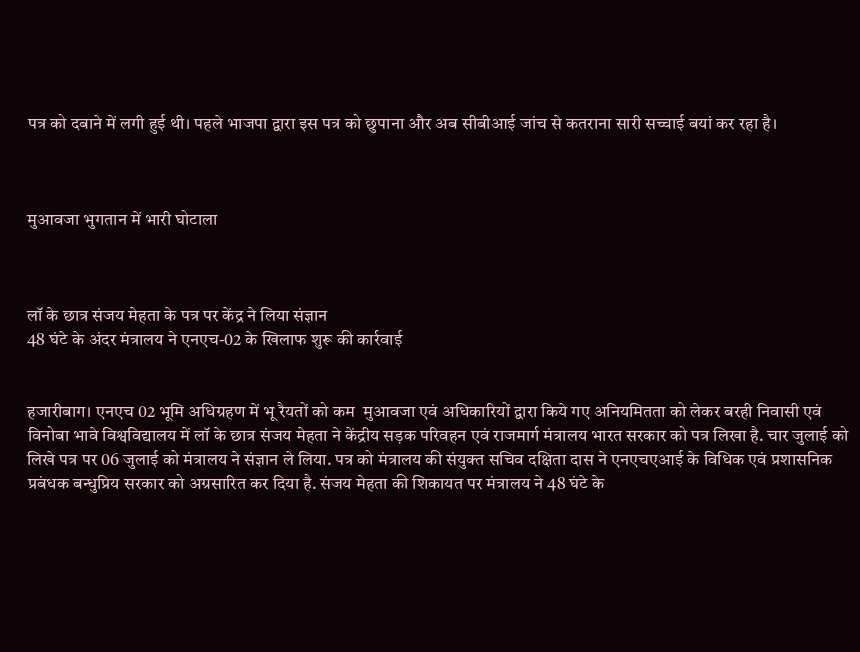पत्र को दबाने में लगी हुई थी। पहले भाजपा द्वारा इस पत्र को छुपाना और अब सीबीआई जांच से कतराना सारी सच्चाई बयां कर रहा है।



मुआवजा भुगतान में भारी घोटाला



लॉ के छात्र संजय मेहता के पत्र पर केंद्र ने लिया संज्ञान
48 घंटे के अंदर मंत्रालय ने एनएच-02 के खिलाफ शुरू की कार्रवाई


हजारीबाग। एनएच 02 भूमि अधिग्रहण में भू रैयतों को कम  मुआवजा एवं अधिकारियों द्वारा किये गए अनियमितता को लेकर बरही निवासी एवं विनोबा भावे विश्वविद्यालय में लॉ के छात्र संजय मेहता ने केंद्रीय सड़क परिवहन एवं राजमार्ग मंत्रालय भारत सरकार को पत्र लिखा है. चार जुलाई को लिखे पत्र पर 06 जुलाई को मंत्रालय ने संज्ञान ले लिया. पत्र को मंत्रालय की संयुक्त सचिव दक्षिता दास ने एनएचएआई के विधिक एवं प्रशासनिक प्रबंधक बन्धुप्रिय सरकार को अग्रसारित कर दिया है. संजय मेहता की शिकायत पर मंत्रालय ने 48 घंटे के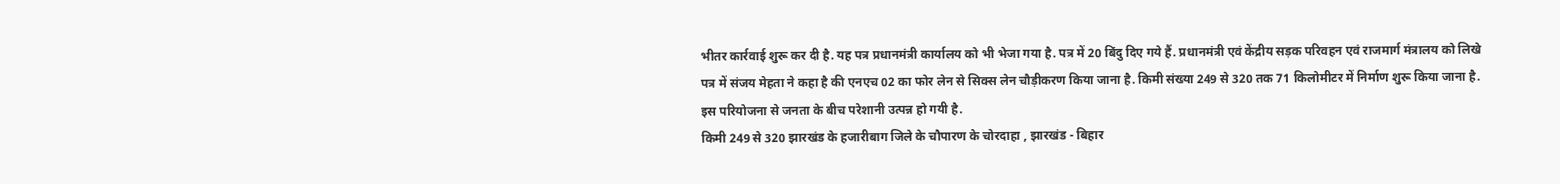भीतर कार्रवाई शुरू कर दी है. यह पत्र प्रधानमंत्री कार्यालय को भी भेजा गया है. पत्र में 20 बिंदु दिए गये हैं. प्रधानमंत्री एवं केंद्रीय सड़क परिवहन एवं राजमार्ग मंत्रालय को लिखे पत्र में संजय मेहता ने कहा है की एनएच 02 का फोर लेन से सिक्स लेन चौड़ीकरण किया जाना है. किमी संख्या 249 से 320 तक 71 किलोमीटर में निर्माण शुरू किया जाना है. इस परियोजना से जनता के बीच परेशानी उत्पन्न हो गयी है.
किमी 249 से 320 झारखंड के हजारीबाग जिले के चौपारण के चोरदाहा , झारखंड - बिहार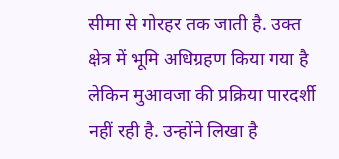सीमा से गोरहर तक जाती है. उक्त क्षेत्र में भूमि अधिग्रहण किया गया है लेकिन मुआवजा की प्रक्रिया पारदर्शी नहीं रही है. उन्होंने लिखा है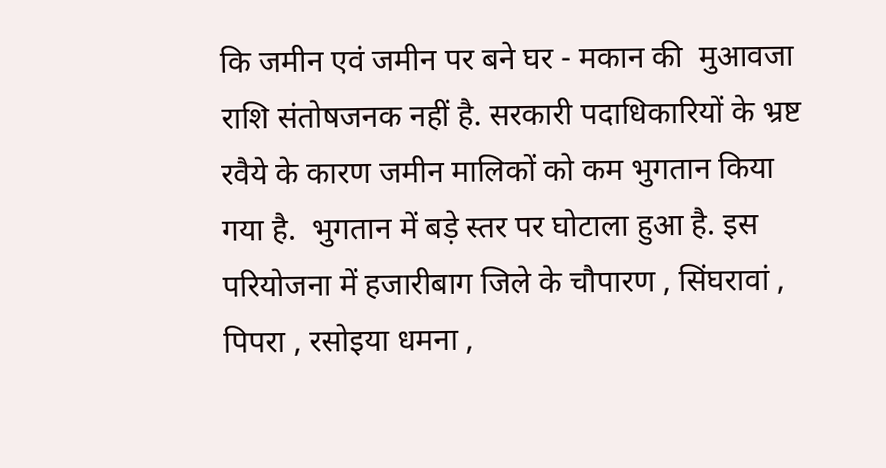कि जमीन एवं जमीन पर बने घर - मकान की  मुआवजा राशि संतोषजनक नहीं है. सरकारी पदाधिकारियों के भ्रष्ट रवैये के कारण जमीन मालिकों को कम भुगतान किया गया है.  भुगतान में बड़े स्तर पर घोटाला हुआ है. इस परियोजना में हजारीबाग जिले के चौपारण , सिंघरावां , पिपरा , रसोइया धमना ,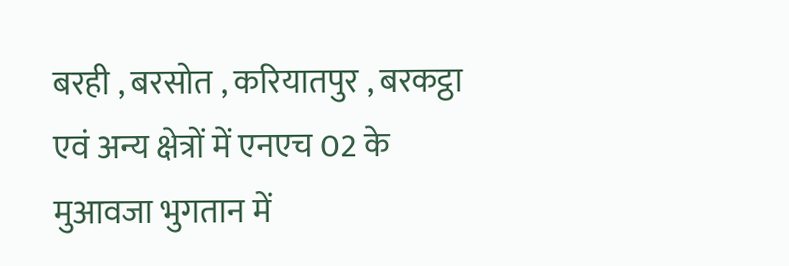बरही , बरसोत , करियातपुर , बरकट्ठा एवं अन्य क्षेत्रों में एनएच 02 के मुआवजा भुगतान में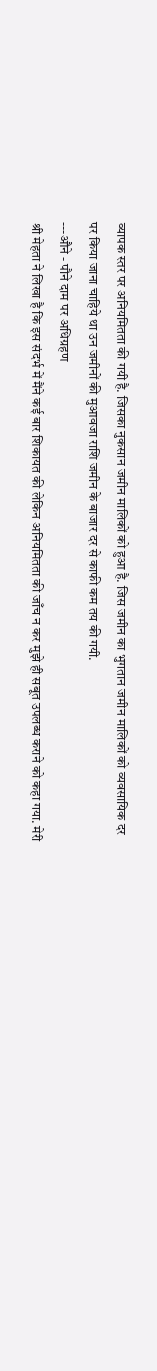व्यापक स्तर पर अनियमितता की गयी है. जिसका नुकसान जमीन मालिकों को हुआ है. जिस जमीन का भुगतान जमीन मालिकों को व्यवसायिक दर पर किया जाना चाहिये था उन जमीनों की मुआवजा राशि जमीन के बाजार दर से काफी कम तय की गयी.
---औने - पौने दाम पर अधिग्रहण
श्री मेहता ने लिखा है कि इस संदर्भ में मैंने कई बार शिकायत की लेकिन अनियमितता की जाँच न कर मुझे ही सबूत उपलब्ध कराने को कहा गया. मेरी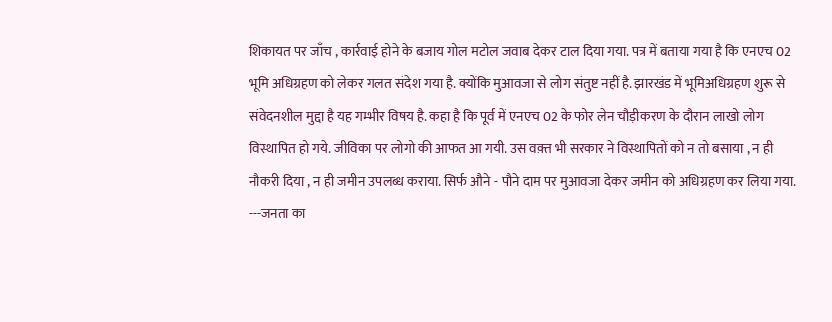शिकायत पर जाँच , कार्रवाई होने के बजाय गोल मटोल जवाब देकर टाल दिया गया. पत्र में बताया गया है कि एनएच 02 भूमि अधिग्रहण को लेकर गलत संदेश गया है. क्योंकि मुआवजा से लोग संतुष्ट नहीं है. झारखंड में भूमिअधिग्रहण शुरू से संवेदनशील मुद्दा है यह गम्भीर विषय है. कहा है कि पूर्व में एनएच 02 के फोर लेन चौड़ीकरण के दौरान लाखो लोग विस्थापित हो गये. जीविका पर लोगो की आफत आ गयी. उस वक़्त भी सरकार ने विस्थापितों को न तो बसाया , न ही नौकरी दिया , न ही जमीन उपलब्ध कराया. सिर्फ औने - पौने दाम पर मुआवजा देकर जमीन को अधिग्रहण कर लिया गया.
---जनता का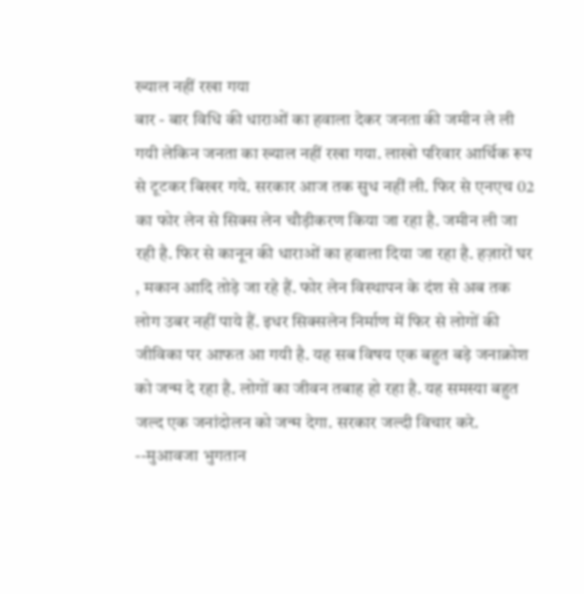ख्याल नहीं रखा गया
बार - बार विधि की धाराओं का हवाला देकर जनता की जमीन ले ली गयी लेकिन जनता का ख्याल नहीं रखा गया. लाखो परिवार आर्थिक रूप से टूटकर बिखर गये. सरकार आज तक सुध नहीं ली. फिर से एनएच 02 का फोर लेन से सिक्स लेन चौड़ीकरण किया जा रहा है. जमीन ली जा रही है. फिर से कानून की धाराओं का हवाला दिया जा रहा है. हज़ारों घर , मकान आदि तोड़े जा रहे हैं. फोर लेन विस्थापन के दंश से अब तक लोग उबर नहीं पाये हैं. इधर सिक्सलेन निर्माण में फिर से लोगों की जीविका पर आफत आ गयी है. यह सब विषय एक बहुत बड़े जनाक्रोश को जन्म दे रहा है. लोगों का जीवन तबाह हो रहा है. यह समस्या बहुत जल्द एक जनांदोलन को जन्म देगा. सरकार जल्दी विचार करे.
--मुआवजा भुगतान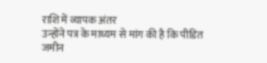राशि में व्यापक अंतर
उन्होंने पत्र के माध्यम से मांग की है कि पीडित जमीन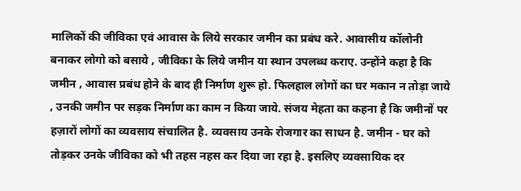मालिकों की जीविका एवं आवास के लिये सरकार जमीन का प्रबंध करे. आवासीय कॉलोनी बनाकर लोगो को बसाये , जीविका के लिये जमीन या स्थान उपलब्ध कराए. उन्होंने कहा है कि जमीन , आवास प्रबंध होने के बाद ही निर्माण शुरू हो. फिलहाल लोगों का घर मकान न तोड़ा जाये , उनकी जमीन पर सड़क निर्माण का काम न किया जाये. संजय मेहता का कहना है कि जमीनों पर हज़ारों लोगों का व्यवसाय संचालित है. व्यवसाय उनके रोजगार का साधन है. जमीन - घर को तोड़कर उनके जीविका को भी तहस नहस कर दिया जा रहा है. इसलिए व्यवसायिक दर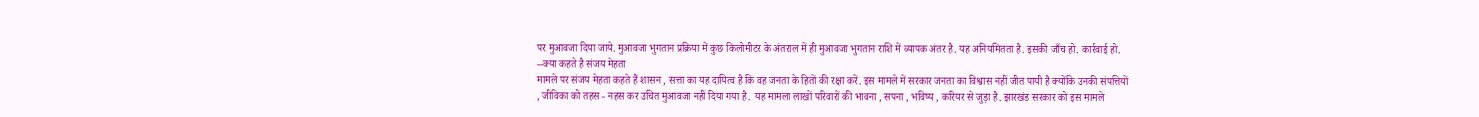पर मुआवजा दिया जाये. मुआवजा भुगतान प्रक्रिया में कुछ किलोमीटर के अंतराल में ही मुआवजा भुगतान राशि में व्यापक अंतर है. यह अनियमितता है. इसकी जाँच हो. कार्रवाई हो.
--क्या कहते है संजय मेहता
मामले पर संजय मेहता कहते हैं शासन , सत्ता का यह दायित्व है कि वह जनता के हितों की रक्षा करें. इस मामले में सरकार जनता का विश्वास नहीं जीत पायी है क्योंकि उनकी संपत्तियों , जीविका को तहस - नहस कर उचित मुआवजा नहीं दिया गया है.  यह मामला लाखों परिवारों की भावना , सपना , भविष्य , करियर से जुड़ा है. झारखंड सरकार को इस मामले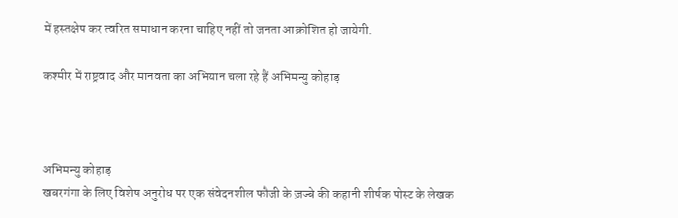में हस्तक्षेप कर त्वरित समाधान करना चाहिए नहीं तो जनता आक्रोशित हो जायेगी.

कश्मीर में राष्ट्रवाद और मानवता का अभियान चला रहे हैं अभिमन्यु कोहाड़



अभिमन्यु कोहाड़
खबरगंगा के लिए विशेष अनुरोध पर एक संवेदनशील फौजी के ज़ज्बे की कहानी शीर्षक पोस्ट के लेखक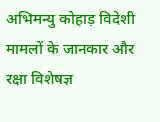अभिमन्यु कोहाड़ विदेशी मामलों के जानकार और रक्षा विशेषज्ञ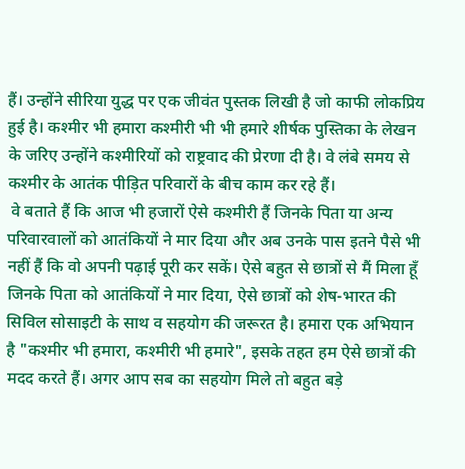हैं। उन्होंने सीरिया युद्ध पर एक जीवंत पुस्तक लिखी है जो काफी लोकप्रिय हुई है। कश्मीर भी हमारा कश्मीरी भी भी हमारे शीर्षक पुस्तिका के लेखन के जरिए उन्होंने कश्मीरियों को राष्ट्रवाद की प्रेरणा दी है। वे लंबे समय से कश्मीर के आतंक पीड़ित परिवारों के बीच काम कर रहे हैं।
 वे बताते हैं कि आज भी हजारों ऐसे कश्मीरी हैं जिनके पिता या अन्य परिवारवालों को आतंकियों ने मार दिया और अब उनके पास इतने पैसे भी नहीं हैं कि वो अपनी पढ़ाई पूरी कर सकें। ऐसे बहुत से छात्रों से मैं मिला हूँ जिनके पिता को आतंकियों ने मार दिया, ऐसे छात्रों को शेष-भारत की सिविल सोसाइटी के साथ व सहयोग की जरूरत है। हमारा एक अभियान है "कश्मीर भी हमारा, कश्मीरी भी हमारे", इसके तहत हम ऐसे छात्रों की मदद करते हैं। अगर आप सब का सहयोग मिले तो बहुत बड़े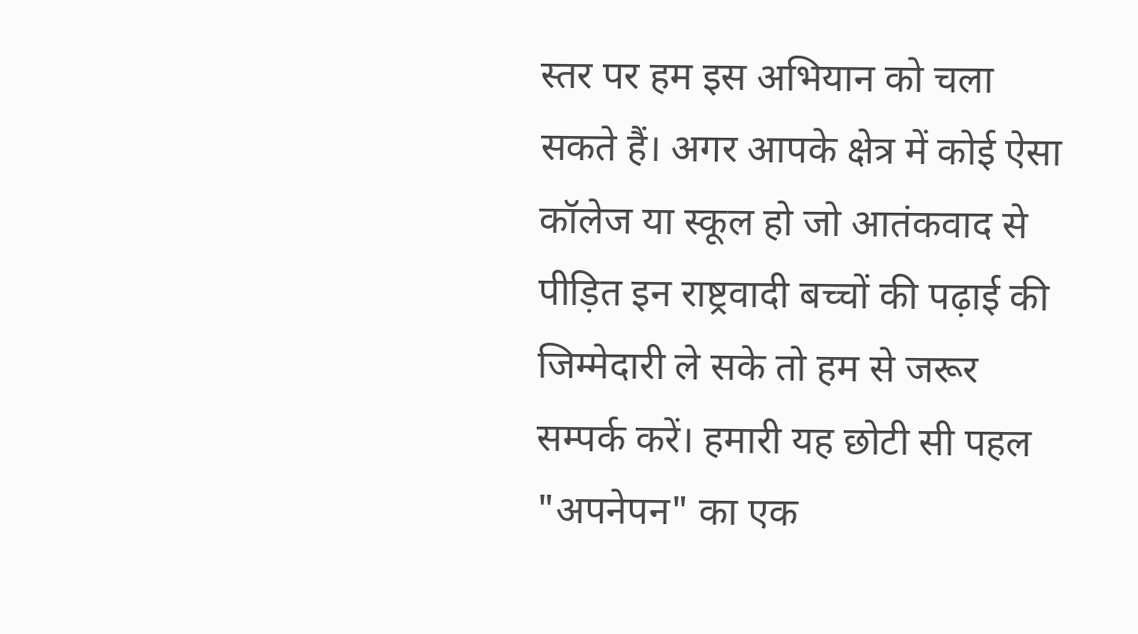स्तर पर हम इस अभियान को चला सकते हैं। अगर आपके क्षेत्र में कोई ऐसा कॉलेज या स्कूल हो जो आतंकवाद से पीड़ित इन राष्ट्रवादी बच्चों की पढ़ाई की जिम्मेदारी ले सके तो हम से जरूर सम्पर्क करें। हमारी यह छोटी सी पहल "अपनेपन" का एक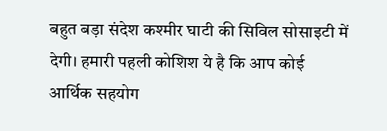बहुत बड़ा संदेश कश्मीर घाटी की सिविल सोसाइटी में देगी। हमारी पहली कोशिश ये है कि आप कोई आर्थिक सहयोग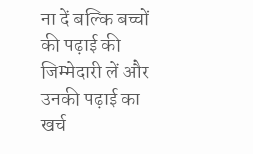ना दें बल्कि बच्चों की पढ़ाई की जिम्मेदारी लें और उनकी पढ़ाई का खर्च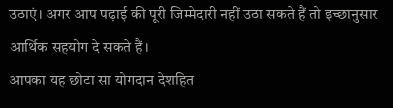उठाएं। अगर आप पढ़ाई की पूरी जिम्मेदारी नहीं उठा सकते हैं तो इच्छानुसार आर्थिक सहयोग दे सकते हैं।
आपका यह छोटा सा योगदान देशहित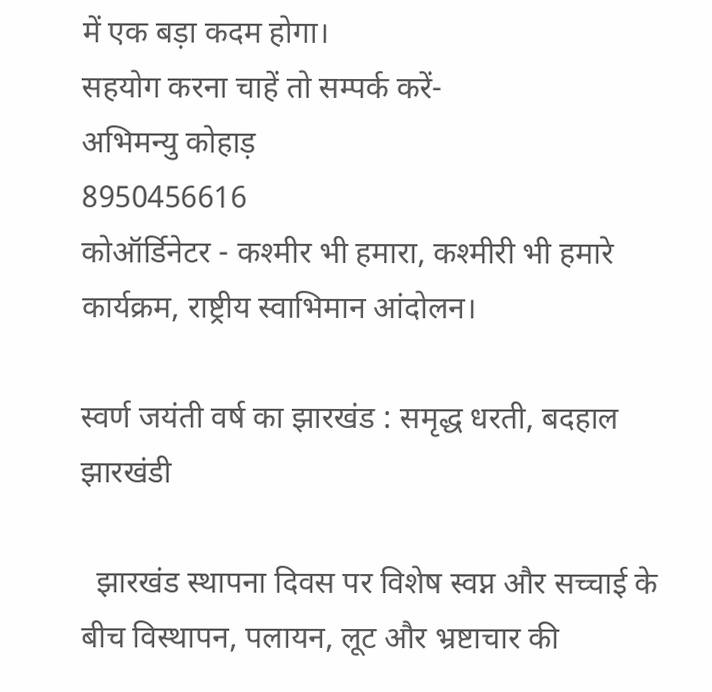में एक बड़ा कदम होगा।
सहयोग करना चाहें तो सम्पर्क करें-
अभिमन्यु कोहाड़
8950456616
कोऑर्डिनेटर - कश्मीर भी हमारा, कश्मीरी भी हमारे कार्यक्रम, राष्ट्रीय स्वाभिमान आंदोलन।

स्वर्ण जयंती वर्ष का झारखंड : समृद्ध धरती, बदहाल झारखंडी

  झारखंड स्थापना दिवस पर विशेष स्वप्न और सच्चाई के बीच विस्थापन, पलायन, लूट और भ्रष्टाचार की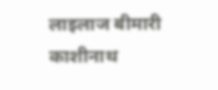लाइलाज बीमारी  काशीनाथ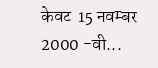केवट  15 नवम्बर 2000 -वी...